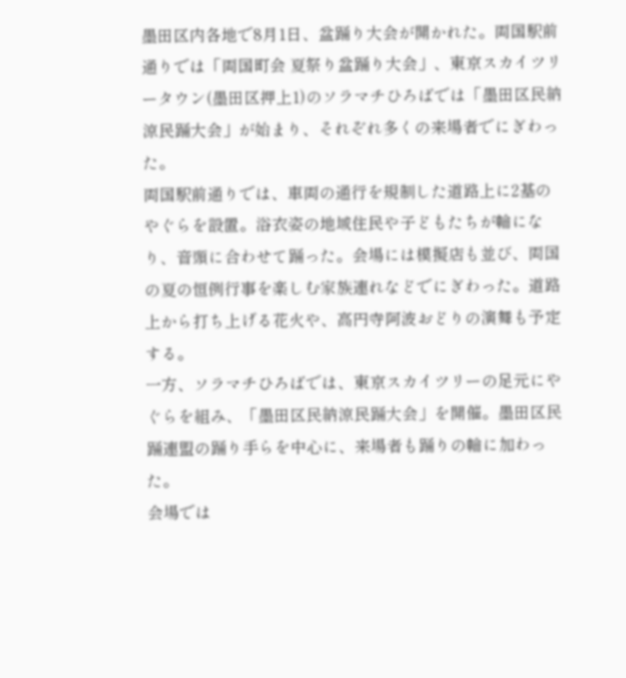墨田区内各地で8月1日、盆踊り大会が開かれた。両国駅前通りでは「両国町会 夏祭り盆踊り大会」、東京スカイツリータウン(墨田区押上1)のソラマチひろばでは「墨田区民納涼民踊大会」が始まり、それぞれ多くの来場者でにぎわった。
両国駅前通りでは、車両の通行を規制した道路上に2基のやぐらを設置。浴衣姿の地域住民や子どもたちが輪になり、音頭に合わせて踊った。会場には模擬店も並び、両国の夏の恒例行事を楽しむ家族連れなどでにぎわった。道路上から打ち上げる花火や、高円寺阿波おどりの演舞も予定する。
一方、ソラマチひろばでは、東京スカイツリーの足元にやぐらを組み、「墨田区民納涼民踊大会」を開催。墨田区民踊連盟の踊り手らを中心に、来場者も踊りの輪に加わった。
会場では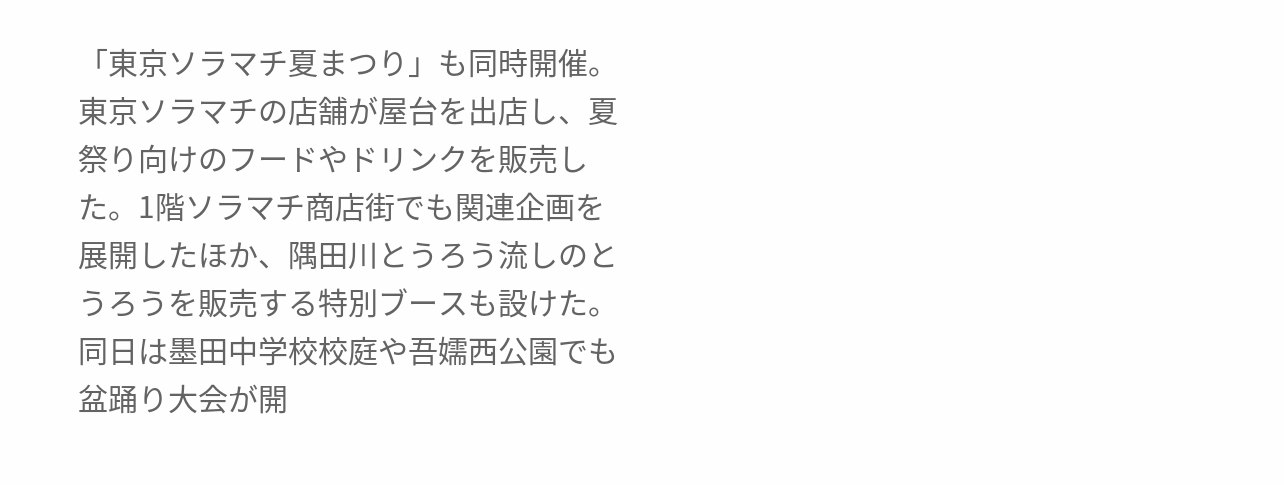「東京ソラマチ夏まつり」も同時開催。東京ソラマチの店舗が屋台を出店し、夏祭り向けのフードやドリンクを販売した。1階ソラマチ商店街でも関連企画を展開したほか、隅田川とうろう流しのとうろうを販売する特別ブースも設けた。
同日は墨田中学校校庭や吾嬬西公園でも盆踊り大会が開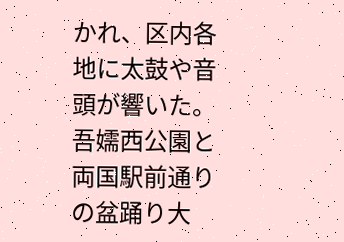かれ、区内各地に太鼓や音頭が響いた。吾嬬西公園と両国駅前通りの盆踊り大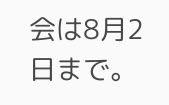会は8月2日まで。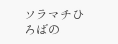ソラマチひろばの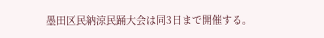墨田区民納涼民踊大会は同3日まで開催する。